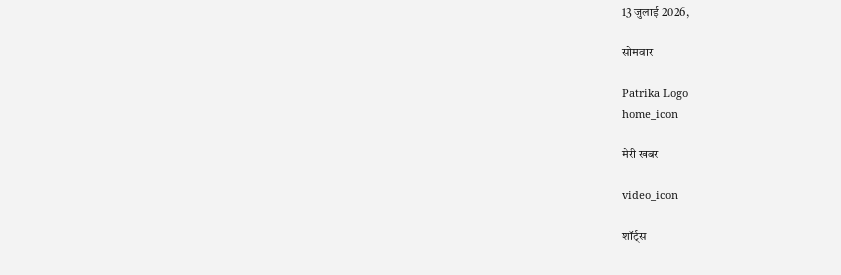13 जुलाई 2026,

सोमवार

Patrika Logo
home_icon

मेरी खबर

video_icon

शॉर्ट्स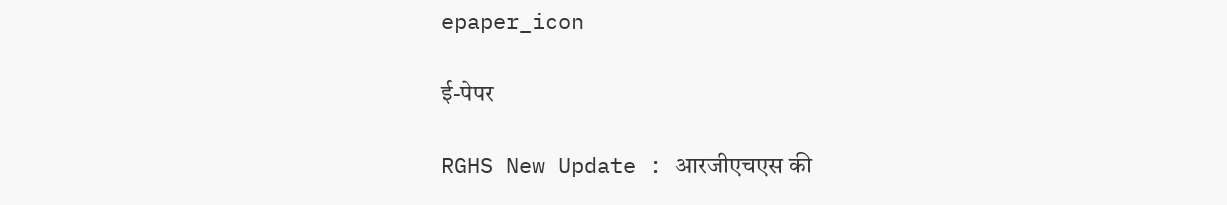epaper_icon

ई-पेपर

RGHS New Update : आरजीएचएस की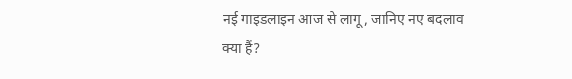नई गाइडलाइन आज से लागू, जानिए नए बदलाव क्या हैं?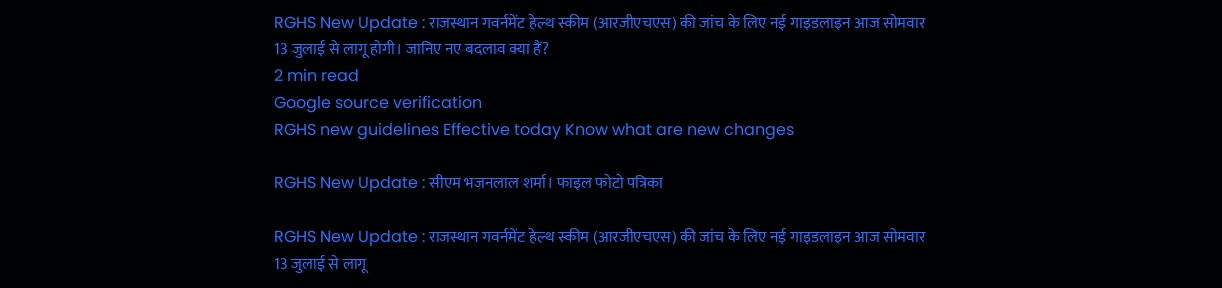RGHS New Update : राजस्थान गवर्नमेंट हेल्थ स्कीम (आरजीएचएस) की जांच के लिए नई गाइडलाइन आज सोमवार 13 जुलाई से लागू होगी। जानिए नए बदलाव क्या हैं?
2 min read
Google source verification
RGHS new guidelines Effective today Know what are new changes

RGHS New Update : सीएम भजनलाल शर्मा। फाइल फोटो पत्रिका

RGHS New Update : राजस्थान गवर्नमेंट हेल्थ स्कीम (आरजीएचएस) की जांच के लिए नई गाइडलाइन आज सोमवार 13 जुलाई से लागू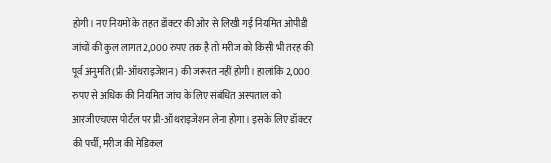होगी। नए नियमों के तहत डॉक्टर की ओर से लिखी गई नियमित ओपीडी जांचों की कुल लागत 2,000 रुपए तक है तो मरीज को किसी भी तरह की पूर्व अनुमति (प्री-ऑथराइजेशन) की जरूरत नहीं होगी। हालांकि 2,000 रुपए से अधिक की नियमित जांच के लिए संबंधित अस्पताल को आरजीएचएस पोर्टल पर प्री-ऑथराइजेशन लेना होगा। इसके लिए डॉक्टर की पर्ची, मरीज की मेडिकल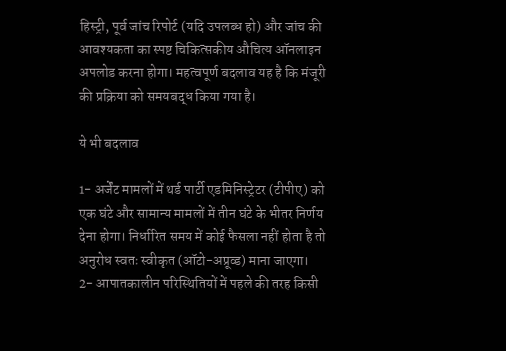हिस्ट्री, पूर्व जांच रिपोर्ट (यदि उपलब्ध हो) और जांच की आवश्यकता का स्पष्ट चिकित्सकीय औचित्य ऑनलाइन अपलोड करना होगा। महत्वपूर्ण बदलाव यह है कि मंजूरी की प्रक्रिया को समयबद्ध किया गया है।

ये भी बदलाव

1- अर्जेंट मामलों में थर्ड पार्टी एडमिनिस्ट्रेटर (टीपीए) को एक घंटे और सामान्य मामलों में तीन घंटे के भीतर निर्णय देना होगा। निर्धारित समय में कोई फैसला नहीं होता है तो अनुरोध स्वतः स्वीकृत (ऑटो-अप्रूव्ड) माना जाएगा।
2- आपातकालीन परिस्थितियों में पहले की तरह किसी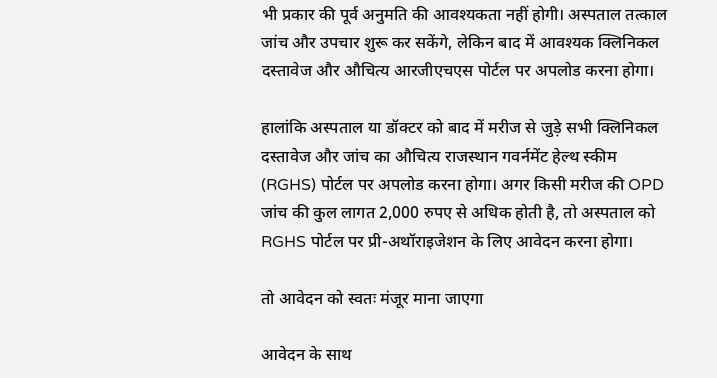भी प्रकार की पूर्व अनुमति की आवश्यकता नहीं होगी। अस्पताल तत्काल जांच और उपचार शुरू कर सकेंगे, लेकिन बाद में आवश्यक क्लिनिकल दस्तावेज और औचित्य आरजीएचएस पोर्टल पर अपलोड करना होगा।

हालांकि अस्पताल या डॉक्टर को बाद में मरीज से जुड़े सभी क्लिनिकल दस्तावेज और जांच का औचित्य राजस्थान गवर्नमेंट हेल्थ स्कीम (RGHS) पोर्टल पर अपलोड करना होगा। अगर किसी मरीज की OPD जांच की कुल लागत 2,000 रुपए से अधिक होती है, तो अस्पताल को RGHS पोर्टल पर प्री-अथॉराइजेशन के लिए आवेदन करना होगा।

तो आवेदन को स्वतः मंजूर माना जाएगा

आवेदन के साथ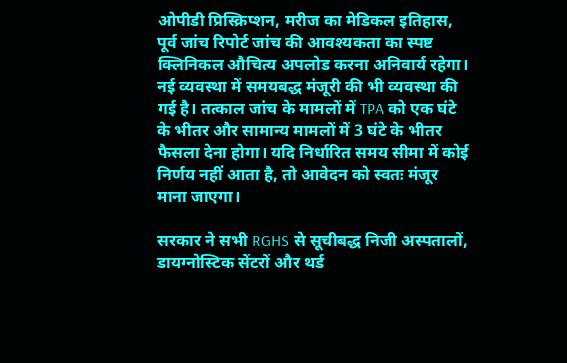ओपीडी प्रिस्क्रिप्शन, मरीज का मेडिकल इतिहास, पूर्व जांच रिपोर्ट जांच की आवश्यकता का स्पष्ट क्लिनिकल औचित्य अपलोड करना अनिवार्य रहेगा। नई व्यवस्था में समयबद्ध मंजूरी की भी व्यवस्था की गई है। तत्काल जांच के मामलों में TPA को एक घंटे के भीतर और सामान्य मामलों में 3 घंटे के भीतर फैसला देना होगा। यदि निर्धारित समय सीमा में कोई निर्णय नहीं आता है, तो आवेदन को स्वतः मंजूर माना जाएगा।

सरकार ने सभी RGHS से सूचीबद्ध निजी अस्पतालों, डायग्नोस्टिक सेंटरों और थर्ड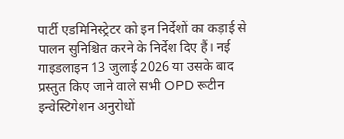पार्टी एडमिनिस्ट्रेटर को इन निर्देशों का कड़ाई से पालन सुनिश्चित करने के निर्देश दिए हैं। नई गाइडलाइन 13 जुलाई 2026 या उसके बाद प्रस्तुत किए जाने वाले सभी OPD रूटीन इन्वेस्टिगेशन अनुरोधों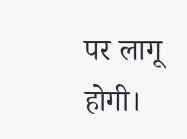पर लागू होगी।